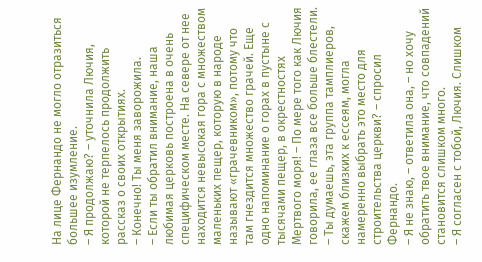На лице Фернандо не могло отразиться большее изумление.
– Я продолжаю? – уточнила Лючия, которой не терпелось продолжить рассказ о своих открытиях.
– Конечно! Ты меня заворожила.
– Если ты обратил внимание, наша любимая церковь построена в очень специфическом месте. На севере от нее находится невысокая гора с множеством маленьких пещер, которую в народе называют «грачевником», потому что там гнездится множество грачей. Еще одно напоминание о горах в пустыне с тысячами пещер, в окрестностях Мертвого моря! – По мере того как Лючия говорила, ее глаза все больше блестели.
– Ты думаешь, эта группа тамплиеров, скажем близких к ессеям, могла намеренно выбрать это место для строительства церкви? – спросил Фернандо.
– Я не знаю, – ответила она, – но хочу обратить твое внимание, что совпадений становится слишком много.
– Я согласен с тобой, Лючия. Слишком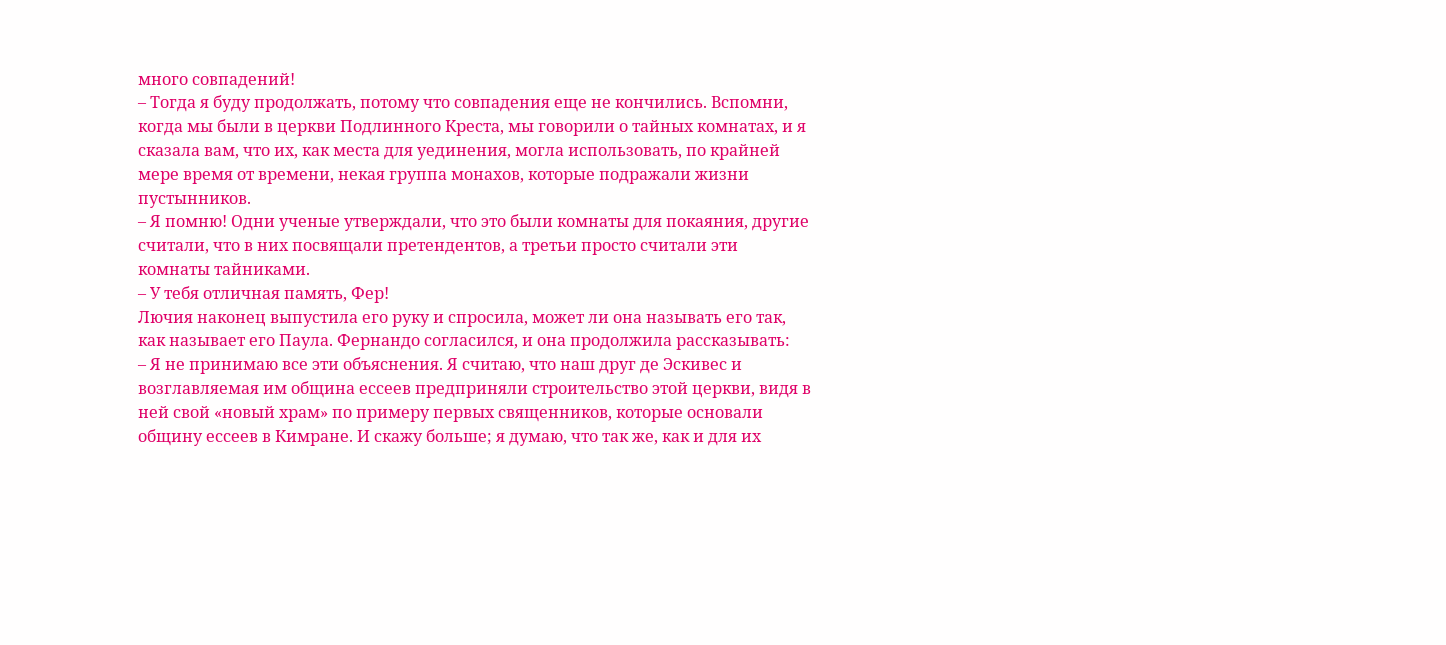много совпадений!
– Тогда я буду продолжать, потому что совпадения еще не кончились. Вспомни, когда мы были в церкви Подлинного Креста, мы говорили о тайных комнатах, и я сказала вам, что их, как места для уединения, могла использовать, по крайней мере время от времени, некая группа монахов, которые подражали жизни пустынников.
– Я помню! Одни ученые утверждали, что это были комнаты для покаяния, другие считали, что в них посвящали претендентов, а третьи просто считали эти комнаты тайниками.
– У тебя отличная память, Фер!
Лючия наконец выпустила его руку и спросила, может ли она называть его так, как называет его Паула. Фернандо согласился, и она продолжила рассказывать:
– Я не принимаю все эти объяснения. Я считаю, что наш друг де Эскивес и возглавляемая им община ессеев предприняли строительство этой церкви, видя в ней свой «новый храм» по примеру первых священников, которые основали общину ессеев в Кимране. И скажу больше; я думаю, что так же, как и для их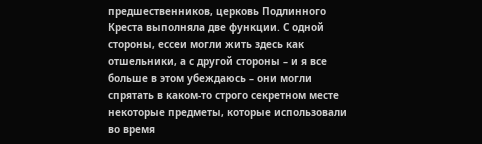предшественников, церковь Подлинного Креста выполняла две функции. С одной стороны, ессеи могли жить здесь как отшельники, а с другой стороны – и я все больше в этом убеждаюсь – они могли спрятать в каком-то строго секретном месте некоторые предметы, которые использовали во время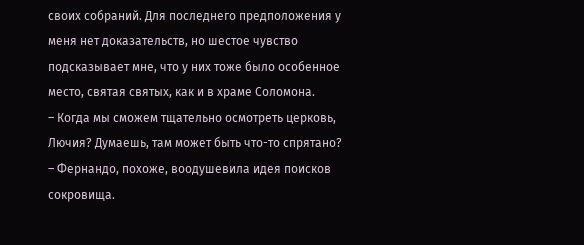своих собраний. Для последнего предположения у меня нет доказательств, но шестое чувство подсказывает мне, что у них тоже было особенное место, святая святых, как и в храме Соломона.
– Когда мы сможем тщательно осмотреть церковь, Лючия? Думаешь, там может быть что-то спрятано? – Фернандо, похоже, воодушевила идея поисков сокровища.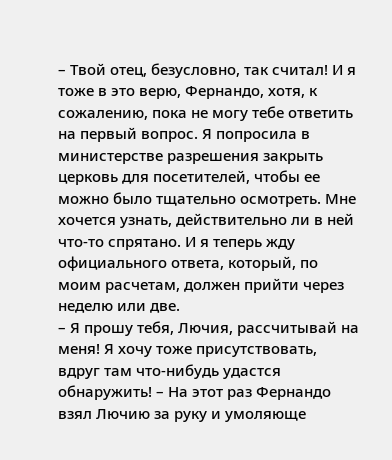– Твой отец, безусловно, так считал! И я тоже в это верю, Фернандо, хотя, к сожалению, пока не могу тебе ответить на первый вопрос. Я попросила в министерстве разрешения закрыть церковь для посетителей, чтобы ее можно было тщательно осмотреть. Мне хочется узнать, действительно ли в ней что-то спрятано. И я теперь жду официального ответа, который, по моим расчетам, должен прийти через неделю или две.
– Я прошу тебя, Лючия, рассчитывай на меня! Я хочу тоже присутствовать, вдруг там что-нибудь удастся обнаружить! – На этот раз Фернандо взял Лючию за руку и умоляюще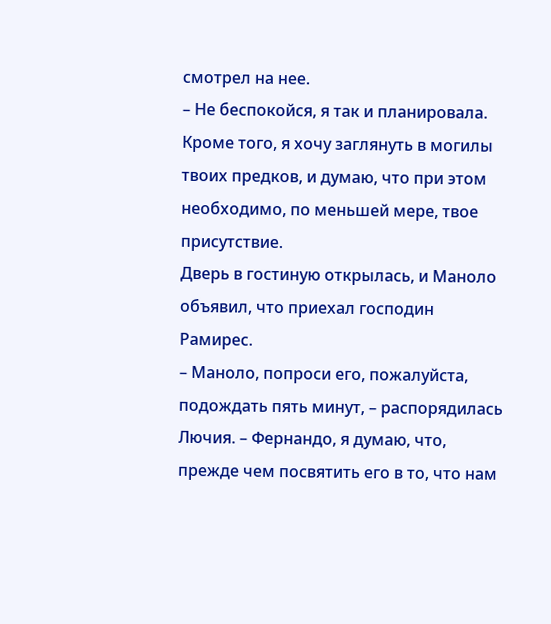смотрел на нее.
– Не беспокойся, я так и планировала. Кроме того, я хочу заглянуть в могилы твоих предков, и думаю, что при этом необходимо, по меньшей мере, твое присутствие.
Дверь в гостиную открылась, и Маноло объявил, что приехал господин Рамирес.
– Маноло, попроси его, пожалуйста, подождать пять минут, – распорядилась Лючия. – Фернандо, я думаю, что, прежде чем посвятить его в то, что нам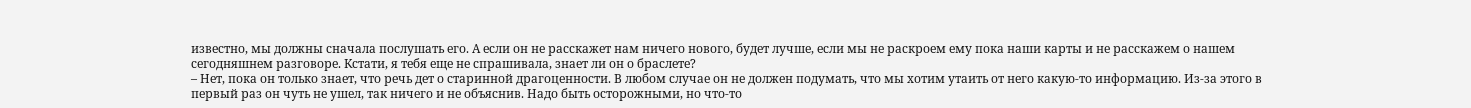известно, мы должны сначала послушать его. А если он не расскажет нам ничего нового, будет лучше, если мы не раскроем ему пока наши карты и не расскажем о нашем сегодняшнем разговоре. Кстати, я тебя еще не спрашивала, знает ли он о браслете?
– Нет, пока он только знает, что речь дет о старинной драгоценности. В любом случае он не должен подумать, что мы хотим утаить от него какую-то информацию. Из-за этого в первый раз он чуть не ушел, так ничего и не объяснив. Надо быть осторожными, но что-то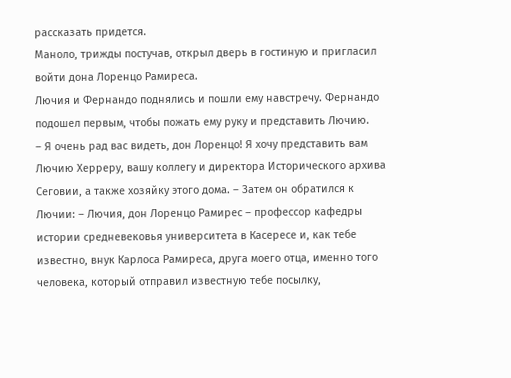рассказать придется.
Маноло, трижды постучав, открыл дверь в гостиную и пригласил войти дона Лоренцо Рамиреса.
Лючия и Фернандо поднялись и пошли ему навстречу. Фернандо подошел первым, чтобы пожать ему руку и представить Лючию.
– Я очень рад вас видеть, дон Лоренцо! Я хочу представить вам Лючию Херреру, вашу коллегу и директора Исторического архива Сеговии, а также хозяйку этого дома. – Затем он обратился к Лючии: – Лючия, дон Лоренцо Рамирес – профессор кафедры истории средневековья университета в Касересе и, как тебе известно, внук Карлоса Рамиреса, друга моего отца, именно того человека, который отправил известную тебе посылку,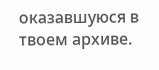оказавшуюся в твоем архиве.